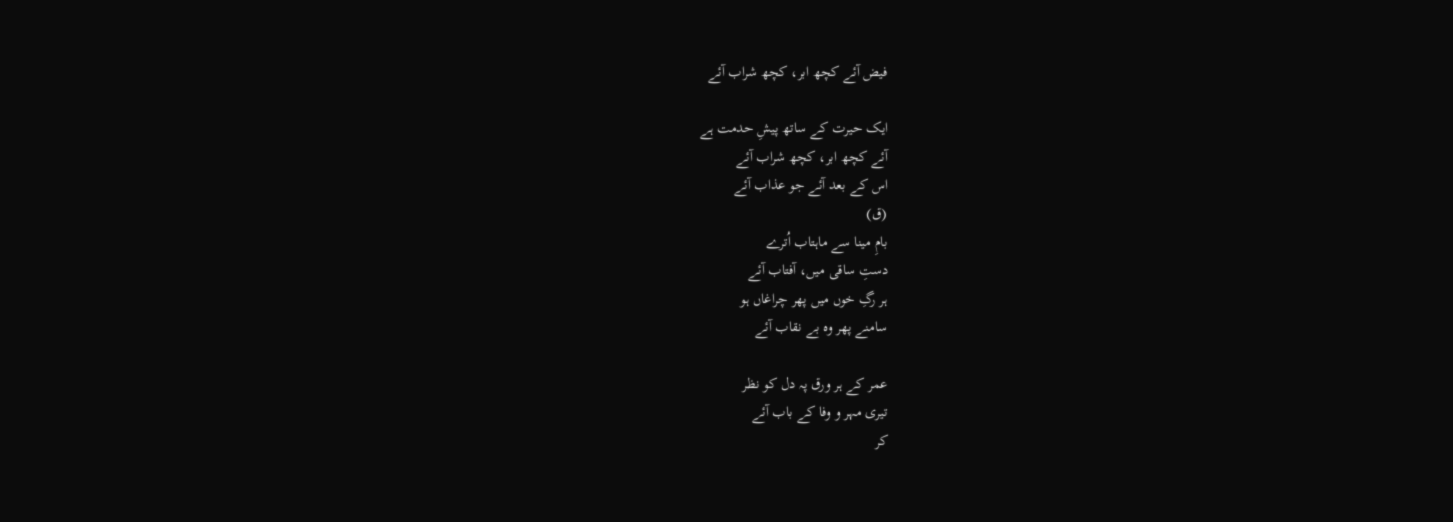فیض آئے کچھ ابر، کچھ شراب آئے

ایک حیرت کے ساتھ پیشِ حدمت ہے
آئے کچھ ابر، کچھ شراب آئے
اس کے بعد آئے جو عذاب آئے
(ق)
بامِ مینا سے ماہتاب اُترے
دستِ ساقی میں، آفتاب آئے
ہر رگِ خوں میں پھر چراغاں ہو
سامنے پھر وہ بے نقاب آئے

عمر کے ہر ورق پہ دل کو نظر
تیری مہر و وفا کے باب آئے
کر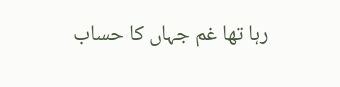رہا تھا غم جہاں کا حساب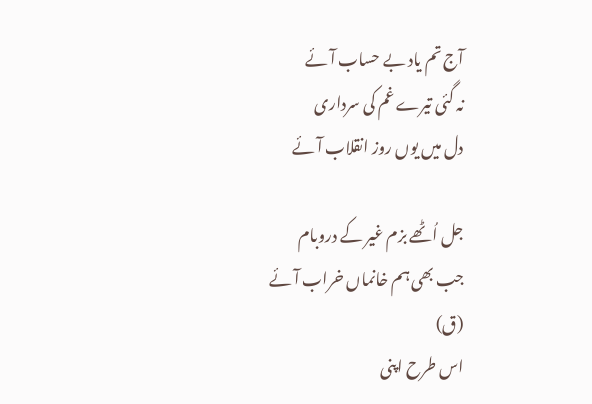آج تم یاد بے حساب آئے
نہ گئی تیرے غم کی سرداری
دل میں یوں روز انقلاب آئے

جل اُٹھے بزم غیر کے دروبام
جب بھی ہم خانماں خراب آئے
(ق)
اس طرح اپنی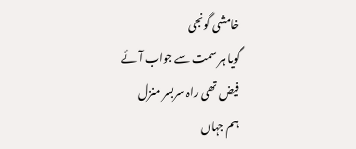خامشی گونجی
گویا ہر سمت سے جواب آئے
فیض تھی راہ سربسر منزل
ہم جہاں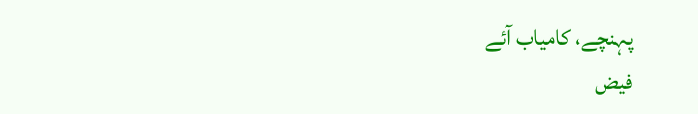پہنچے، کامیاب آئے
فیض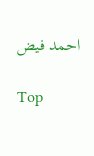احمد فیض

Top